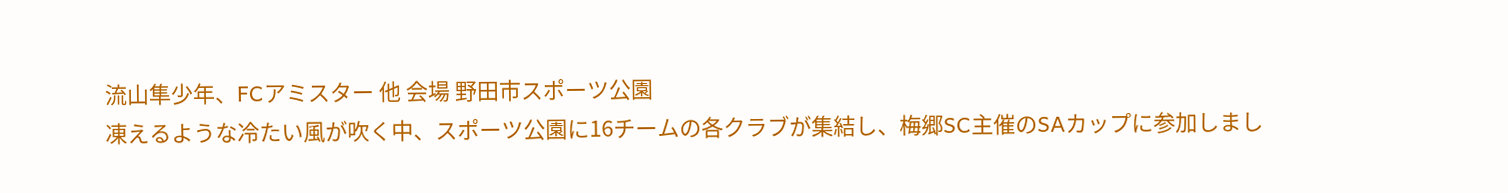流山隼少年、FCアミスター 他 会場 野田市スポーツ公園
凍えるような冷たい風が吹く中、スポーツ公園に16チームの各クラブが集結し、梅郷SC主催のSAカップに参加しまし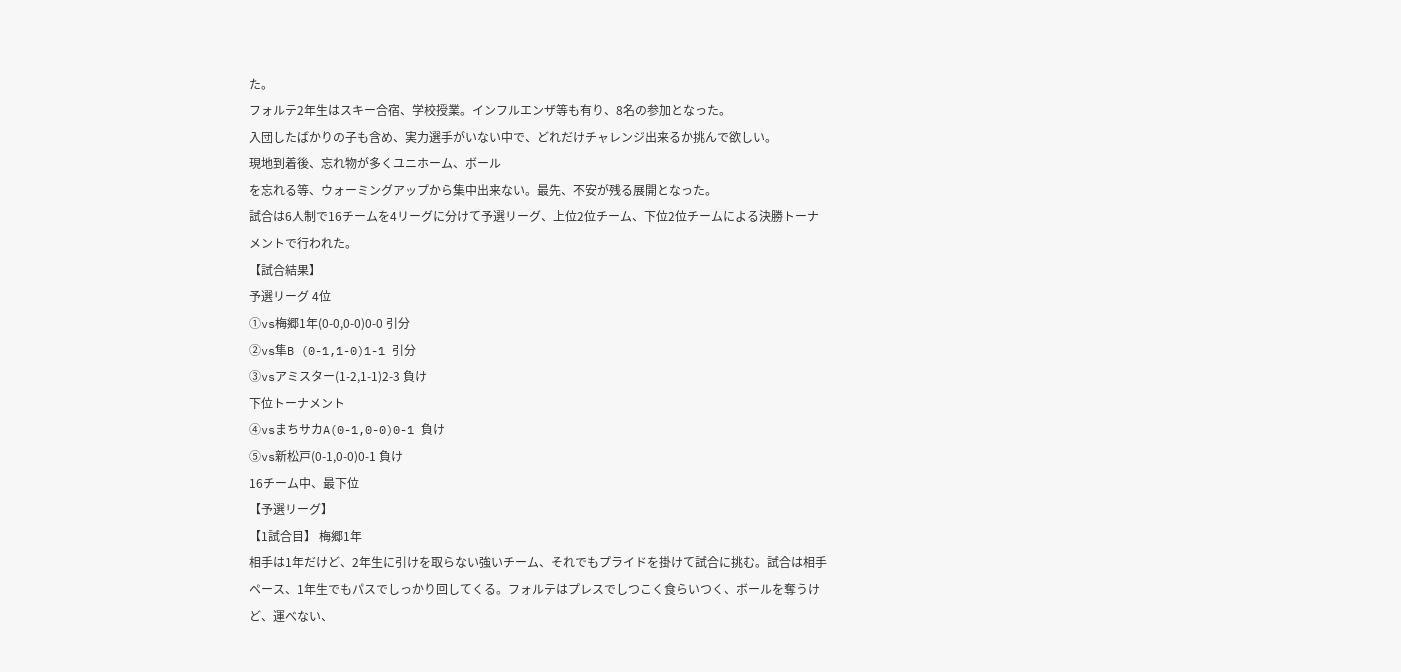た。
フォルテ2年生はスキー合宿、学校授業。インフルエンザ等も有り、8名の参加となった。
入団したばかりの子も含め、実力選手がいない中で、どれだけチャレンジ出来るか挑んで欲しい。
現地到着後、忘れ物が多くユニホーム、ボール
を忘れる等、ウォーミングアップから集中出来ない。最先、不安が残る展開となった。
試合は6人制で16チームを4リーグに分けて予選リーグ、上位2位チーム、下位2位チームによる決勝トーナメントで行われた。
【試合結果】
予選リーグ 4位
①vs梅郷1年(0-0,0-0)0-0 引分
②vs隼B (0-1,1-0)1-1 引分
③vsアミスター(1-2,1-1)2-3 負け
下位トーナメント
④vsまちサカA(0-1,0-0)0-1 負け
⑤vs新松戸(0-1,0-0)0-1 負け
16チーム中、最下位
【予選リーグ】
【1試合目】 梅郷1年
相手は1年だけど、2年生に引けを取らない強いチーム、それでもプライドを掛けて試合に挑む。試合は相手ペース、1年生でもパスでしっかり回してくる。フォルテはプレスでしつこく食らいつく、ボールを奪うけど、運べない、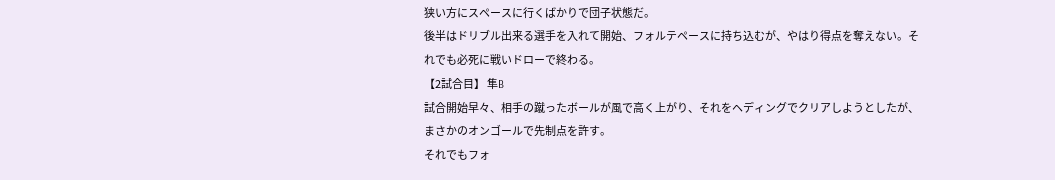狭い方にスペースに行くばかりで団子状態だ。
後半はドリブル出来る選手を入れて開始、フォルテペースに持ち込むが、やはり得点を奪えない。それでも必死に戦いドローで終わる。
【2試合目】 隼B
試合開始早々、相手の蹴ったボールが風で高く上がり、それをヘディングでクリアしようとしたが、まさかのオンゴールで先制点を許す。
それでもフォ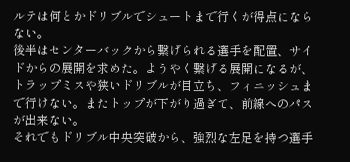ルテは何とかドリブルでシュートまで行くが得点にならない。
後半はセンターバックから繋げられる選手を配置、サイドからの展開を求めた。ようやく繋げる展開になるが、トラップミスや狭いドリブルが目立ち、フィニッシュまで行けない。またトップが下がり過ぎて、前線へのパスが出来ない。
それでもドリブル中央突破から、強烈な左足を持つ選手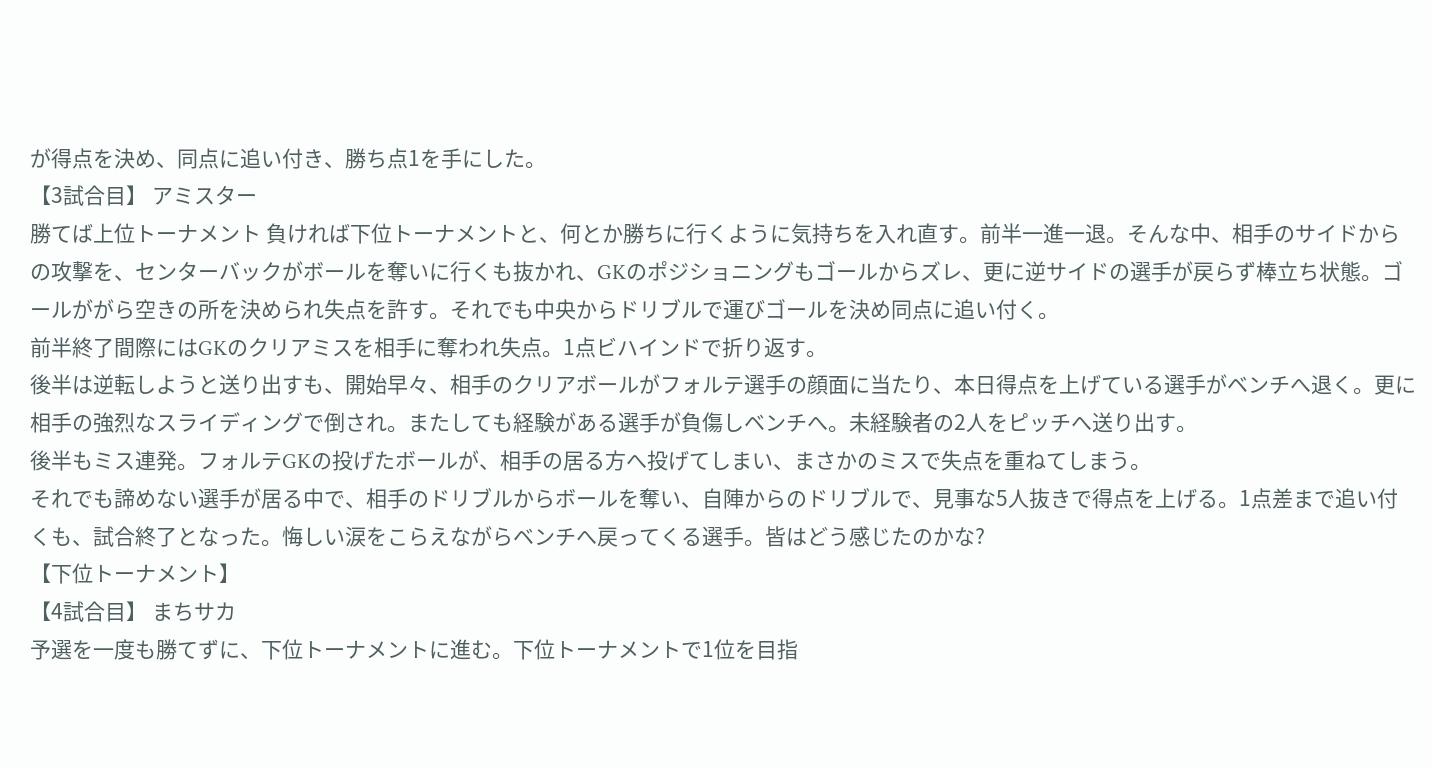が得点を決め、同点に追い付き、勝ち点1を手にした。
【3試合目】 アミスター
勝てば上位トーナメント 負ければ下位トーナメントと、何とか勝ちに行くように気持ちを入れ直す。前半一進一退。そんな中、相手のサイドからの攻撃を、センターバックがボールを奪いに行くも抜かれ、GKのポジショニングもゴールからズレ、更に逆サイドの選手が戻らず棒立ち状態。ゴールががら空きの所を決められ失点を許す。それでも中央からドリブルで運びゴールを決め同点に追い付く。
前半終了間際にはGKのクリアミスを相手に奪われ失点。1点ビハインドで折り返す。
後半は逆転しようと送り出すも、開始早々、相手のクリアボールがフォルテ選手の顔面に当たり、本日得点を上げている選手がベンチへ退く。更に相手の強烈なスライディングで倒され。またしても経験がある選手が負傷しベンチへ。未経験者の2人をピッチへ送り出す。
後半もミス連発。フォルテGKの投げたボールが、相手の居る方へ投げてしまい、まさかのミスで失点を重ねてしまう。
それでも諦めない選手が居る中で、相手のドリブルからボールを奪い、自陣からのドリブルで、見事な5人抜きで得点を上げる。1点差まで追い付くも、試合終了となった。悔しい涙をこらえながらベンチへ戻ってくる選手。皆はどう感じたのかな?
【下位トーナメント】
【4試合目】 まちサカ
予選を一度も勝てずに、下位トーナメントに進む。下位トーナメントで1位を目指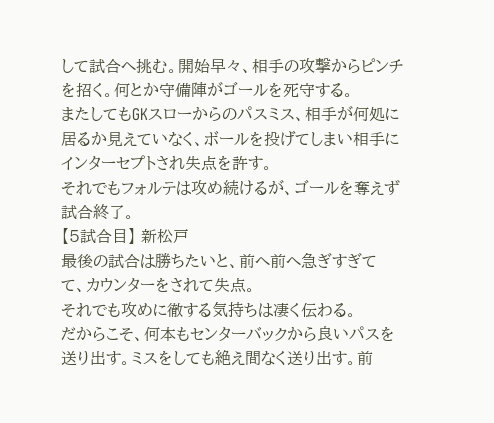して試合へ挑む。開始早々、相手の攻撃からピンチを招く。何とか守備陣がゴールを死守する。
またしてもGKスローからのパスミス、相手が何処に居るか見えていなく、ボールを投げてしまい相手にインターセプトされ失点を許す。
それでもフォルテは攻め続けるが、ゴールを奪えず試合終了。
【5試合目】 新松戸
最後の試合は勝ちたいと、前へ前へ急ぎすぎて て、カウンターをされて失点。
それでも攻めに徹する気持ちは凄く伝わる。
だからこそ、何本もセンターバックから良いパスを送り出す。ミスをしても絶え間なく送り出す。前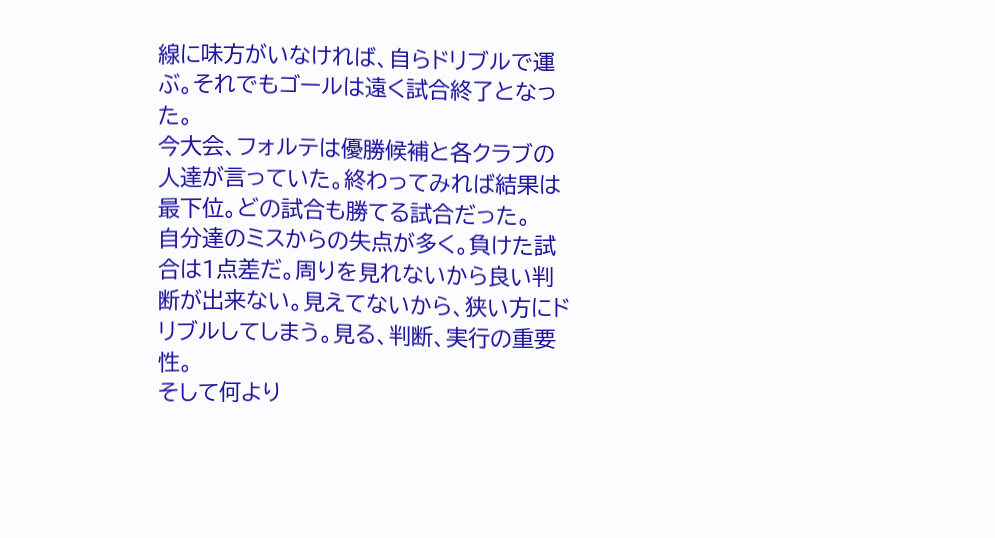線に味方がいなければ、自らドリブルで運ぶ。それでもゴールは遠く試合終了となった。
今大会、フォルテは優勝候補と各クラブの人達が言っていた。終わってみれば結果は最下位。どの試合も勝てる試合だった。
自分達のミスからの失点が多く。負けた試合は1点差だ。周りを見れないから良い判断が出来ない。見えてないから、狭い方にドリブルしてしまう。見る、判断、実行の重要性。
そして何より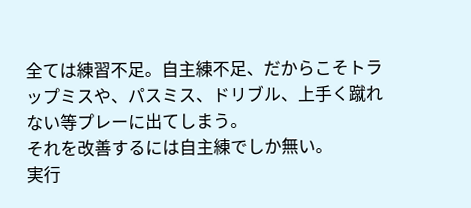全ては練習不足。自主練不足、だからこそトラップミスや、パスミス、ドリブル、上手く蹴れない等プレーに出てしまう。
それを改善するには自主練でしか無い。
実行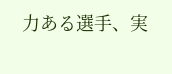力ある選手、実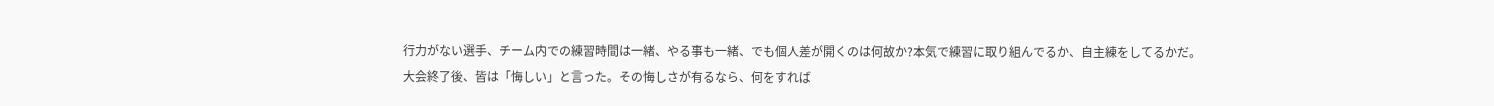行力がない選手、チーム内での練習時間は一緒、やる事も一緒、でも個人差が開くのは何故か?本気で練習に取り組んでるか、自主練をしてるかだ。
大会終了後、皆は「悔しい」と言った。その悔しさが有るなら、何をすれば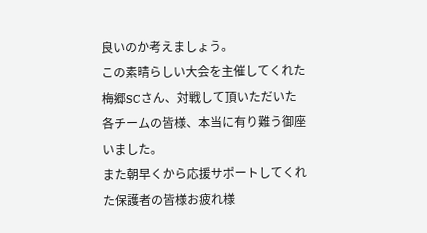良いのか考えましょう。
この素晴らしい大会を主催してくれた梅郷SCさん、対戦して頂いただいた各チームの皆様、本当に有り難う御座いました。
また朝早くから応援サポートしてくれた保護者の皆様お疲れ様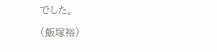でした。
(飯塚裕)